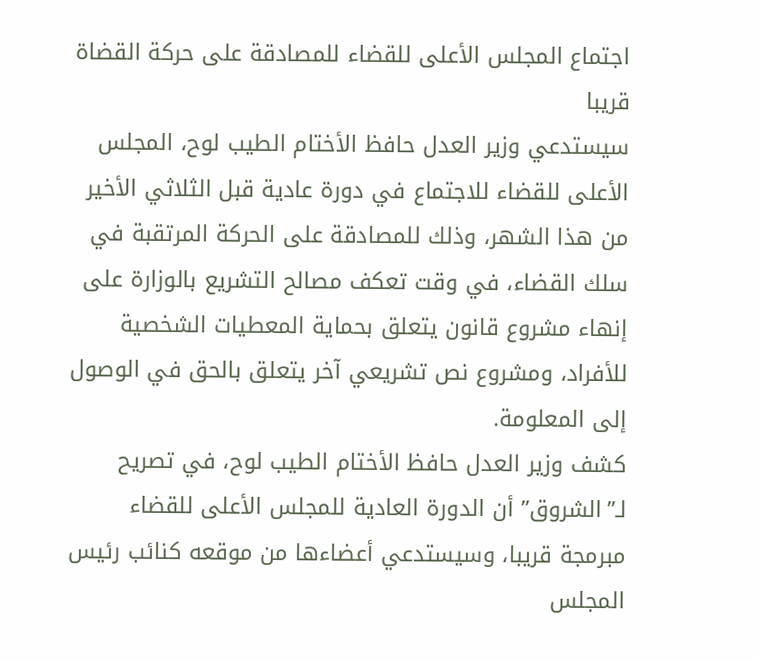اجتماع المجلس الأعلى للقضاء للمصادقة على حركة القضاة قريبا
سيستدعي وزير العدل حافظ الأختام الطيب لوح، المجلس الأعلى للقضاء للاجتماع في دورة عادية قبل الثلاثي الأخير من هذا الشهر، وذلك للمصادقة على الحركة المرتقبة في سلك القضاء، في وقت تعكف مصالح التشريع بالوزارة على إنهاء مشروع قانون يتعلق بحماية المعطيات الشخصية للأفراد، ومشروع نص تشريعي آخر يتعلق بالحق في الوصول إلى المعلومة.
كشف وزير العدل حافظ الأختام الطيب لوح، في تصريح لـ”الشروق” أن الدورة العادية للمجلس الأعلى للقضاء مبرمجة قريبا، وسيستدعي أعضاءها من موقعه كنائب رئيس المجلس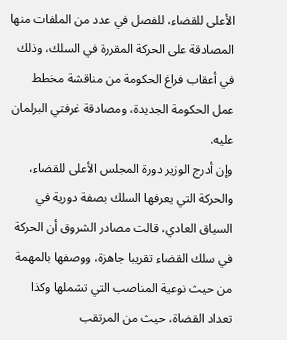الأعلى للقضاء، للفصل في عدد من الملفات منها المصادقة على الحركة المقررة في السلك، وذلك في أعقاب فراغ الحكومة من مناقشة مخطط عمل الحكومة الجديدة، ومصادقة غرفتي البرلمان عليه.
وإن أدرج الوزير دورة المجلس الأعلى للقضاء، والحركة التي يعرفها السلك بصفة دورية في السياق العادي، قالت مصادر الشروق أن الحركة في سلك القضاء تقريبا جاهزة، ووصفها بالمهمة من حيث نوعية المناصب التي تشملها وكذا تعداد القضاة، حيث من المرتقب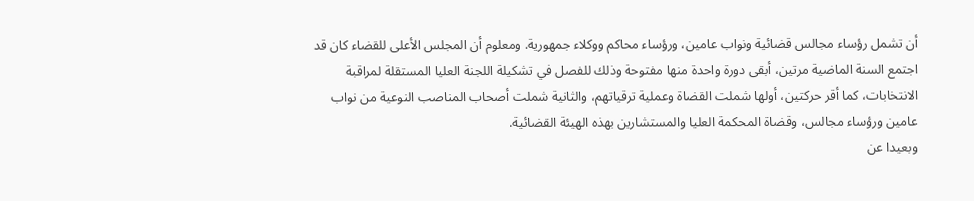أن تشمل رؤساء مجالس قضائية ونواب عامين، ورؤساء محاكم ووكلاء جمهورية. ومعلوم أن المجلس الأعلى للقضاء كان قد اجتمع السنة الماضية مرتين، أبقى دورة واحدة منها مفتوحة وذلك للفصل في تشكيلة اللجنة العليا المستقلة لمراقبة الانتخابات، كما أقر حركتين، أولها شملت القضاة وعملية ترقياتهم، والثانية شملت أصحاب المناصب النوعية من نواب عامين ورؤساء مجالس، وقضاة المحكمة العليا والمستشارين بهذه الهيئة القضائية.
وبعيدا عن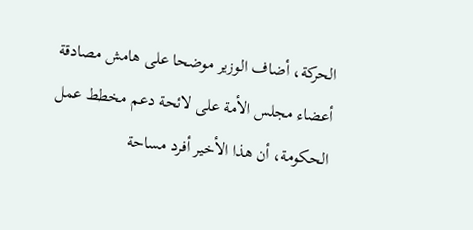الحركة، أضاف الوزير موضحا على هامش مصادقة أعضاء مجلس الأمة على لائحة دعم مخطط عمل الحكومة، أن هذا الأخير أفرد مساحة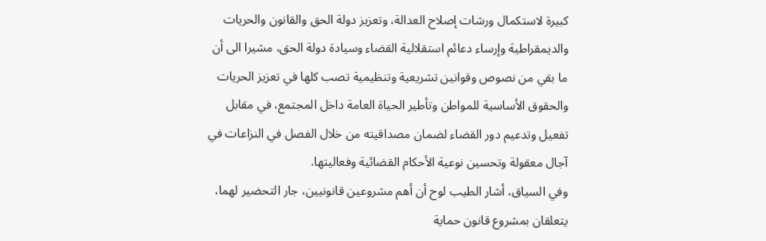كبيرة لاستكمال ورشات إصلاح العدالة، وتعزيز دولة الحق والقانون والحريات والديمقراطية وإرساء دعائم استقلالية القضاء وسيادة دولة الحق، مشيرا الى أن ما بقي من نصوص وقوانين تشريعية وتنظيمية تصب كلها في تعزيز الحريات والحقوق الأساسية للمواطن وتأطير الحياة العامة داخل المجتمع، في مقابل تفعيل وتدعيم دور القضاء لضمان مصداقيته من خلال الفصل في النزاعات في آجال معقولة وتحسين نوعية الأحكام القضائية وفعاليتها.
وفي السياق، أشار الطيب لوح أن أهم مشروعين قانونيين، جار التحضير لهما، يتعلقان بمشروع قانون حماية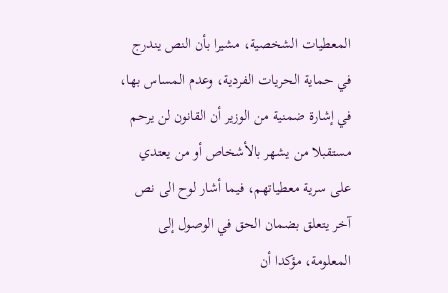المعطيات الشخصية، مشيرا بأن النص يندرج في حماية الحريات الفردية، وعدم المساس بها، في إشارة ضمنية من الوزير أن القانون لن يرحم مستقبلا من يشهر بالأشخاص أو من يعتدي على سرية معطياتهم، فيما أشار لوح الى نص آخر يتعلق بضمان الحق في الوصول إلى المعلومة، مؤكدا أن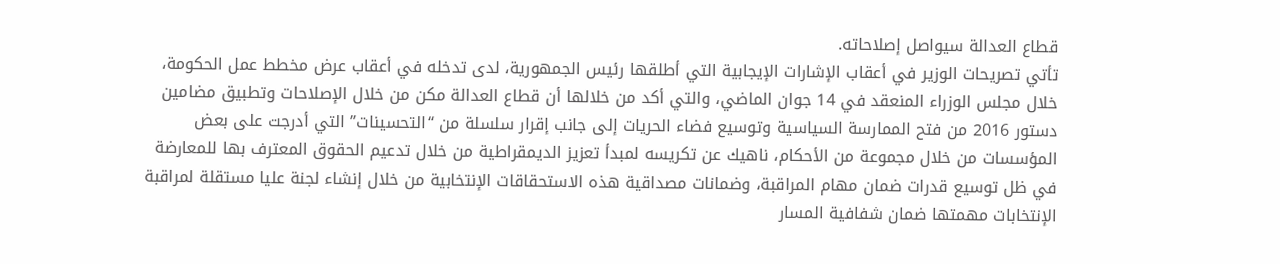قطاع العدالة سيواصل إصلاحاته.
تأتي تصريحات الوزير في أعقاب الإشارات الإيجابية التي أطلقها رئيس الجمهورية، لدى تدخله في أعقاب عرض مخطط عمل الحكومة، خلال مجلس الوزراء المنعقد في 14 جوان الماضي، والتي أكد من خلالها أن قطاع العدالة مكن من خلال الإصلاحات وتطبيق مضامين دستور 2016 من فتح الممارسة السياسية وتوسيع فضاء الحريات إلى جانب إقرار سلسلة من “التحسينات” التي أدرجت على بعض المؤسسات من خلال مجموعة من الأحكام، ناهيك عن تكريسه لمبدأ تعزيز الديمقراطية من خلال تدعيم الحقوق المعترف بها للمعارضة في ظل توسيع قدرات ضمان مهام المراقبة، وضمانات مصداقية هذه الاستحقاقات الإنتخابية من خلال إنشاء لجنة عليا مستقلة لمراقبة الإنتخابات مهمتها ضمان شفافية المسار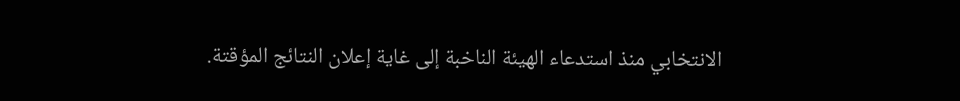الانتخابي منذ استدعاء الهيئة الناخبة إلى غاية إعلان النتائج المؤقتة.